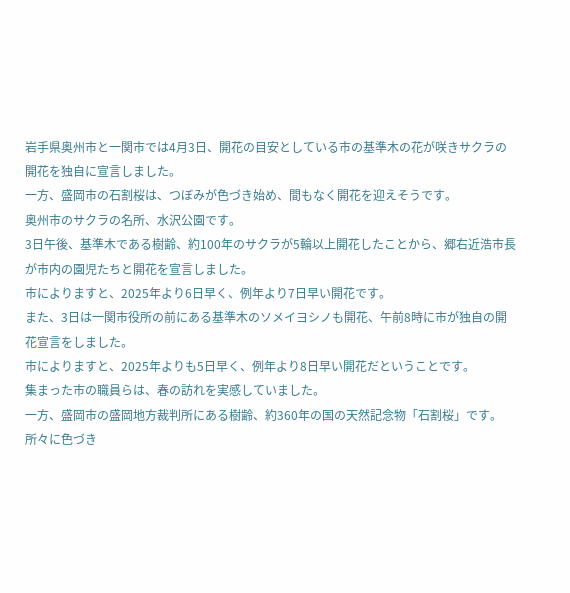岩手県奥州市と一関市では4月3日、開花の目安としている市の基準木の花が咲きサクラの開花を独自に宣言しました。
一方、盛岡市の石割桜は、つぼみが色づき始め、間もなく開花を迎えそうです。
奥州市のサクラの名所、水沢公園です。
3日午後、基準木である樹齢、約100年のサクラが5輪以上開花したことから、郷右近浩市長が市内の園児たちと開花を宣言しました。
市によりますと、2025年より6日早く、例年より7日早い開花です。
また、3日は一関市役所の前にある基準木のソメイヨシノも開花、午前8時に市が独自の開花宣言をしました。
市によりますと、2025年よりも5日早く、例年より8日早い開花だということです。
集まった市の職員らは、春の訪れを実感していました。
一方、盛岡市の盛岡地方裁判所にある樹齢、約360年の国の天然記念物「石割桜」です。
所々に色づき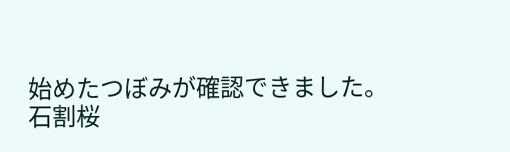始めたつぼみが確認できました。
石割桜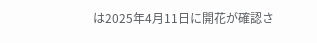は2025年4月11日に開花が確認さ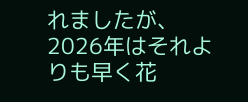れましたが、2026年はそれよりも早く花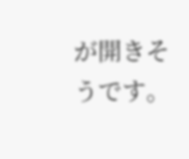が開きそうです。